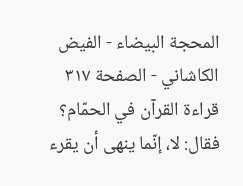المحجة البيضاء - الفيض الكاشاني - الصفحة ٣١٧
قراءة القرآن في الحمّام؟ فقال: لا، إنّما ينهى أن يقرء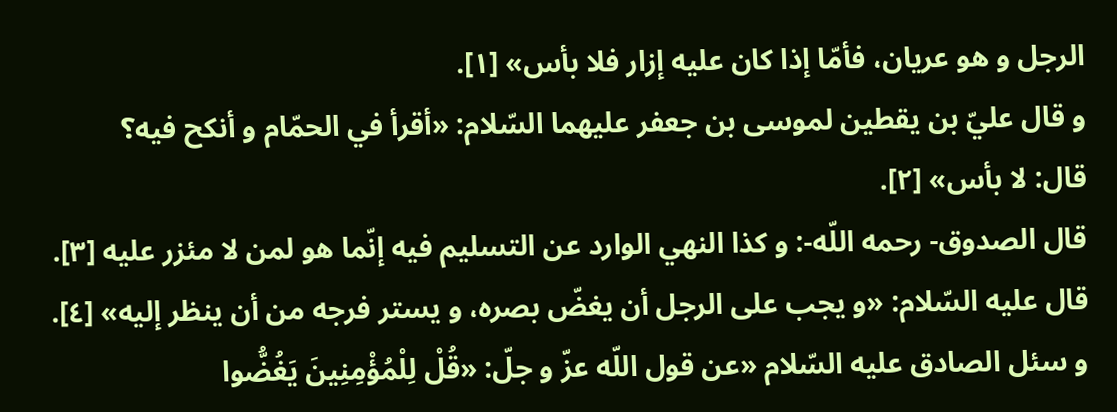الرجل و هو عريان، فأمّا إذا كان عليه إزار فلا بأس» [١].
و قال عليّ بن يقطين لموسى بن جعفر عليهما السّلام: «أقرأ في الحمّام و أنكح فيه؟
قال: لا بأس» [٢].
قال الصدوق- رحمه اللّه-: و كذا النهي الوارد عن التسليم فيه إنّما هو لمن لا مئزر عليه [٣].
قال عليه السّلام: «و يجب على الرجل أن يغضّ بصره، و يستر فرجه من أن ينظر إليه» [٤].
و سئل الصادق عليه السّلام «عن قول اللّه عزّ و جلّ: «قُلْ لِلْمُؤْمِنِينَ يَغُضُّوا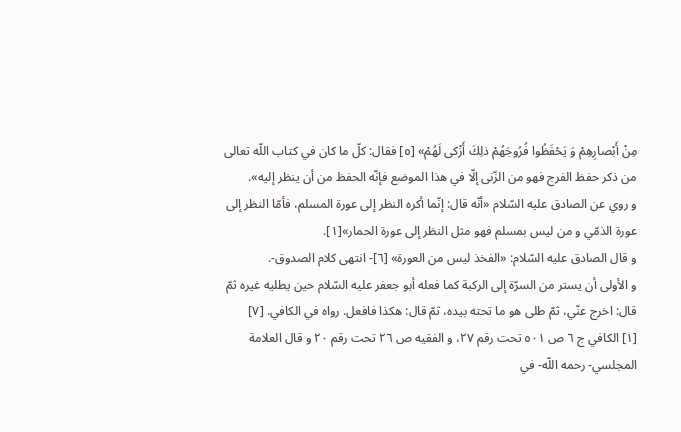مِنْ أَبْصارِهِمْ وَ يَحْفَظُوا فُرُوجَهُمْ ذلِكَ أَزْكى لَهُمْ» [٥] فقال: كلّ ما كان في كتاب اللّه تعالى من ذكر حفظ الفرج فهو من الزّنى إلّا في هذا الموضع فإنّه الحفظ من أن ينظر إليه».
و روي عن الصادق عليه السّلام «أنّه قال: إنّما أكره النظر إلى عورة المسلم، فأمّا النظر إلى عورة الذمّي و من ليس بمسلم فهو مثل النظر إلى عورة الحمار»[١].
و قال الصادق عليه السّلام: «الفخذ ليس من العورة» [٦]- انتهى كلام الصدوق-.
و الأولى أن يستر من السرّة إلى الركبة كما فعله أبو جعفر عليه السّلام حين يطليه غيره ثمّ قال: اخرج عنّي، ثمّ طلى هو ما تحته بيده، ثمّ قال: هكذا فافعل. رواه في الكافي. [٧]
[١] الكافي ج ٦ ص ٥٠١ تحت رقم ٢٧، و الفقيه ص ٢٦ تحت رقم ٢٠ و قال العلامة المجلسي- رحمه اللّه- في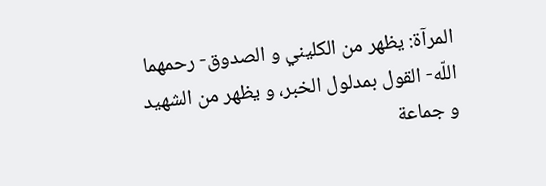المرآة: يظهر من الكليني و الصدوق- رحمهما اللّه- القول بمدلول الخبر، و يظهر من الشهيد و جماعة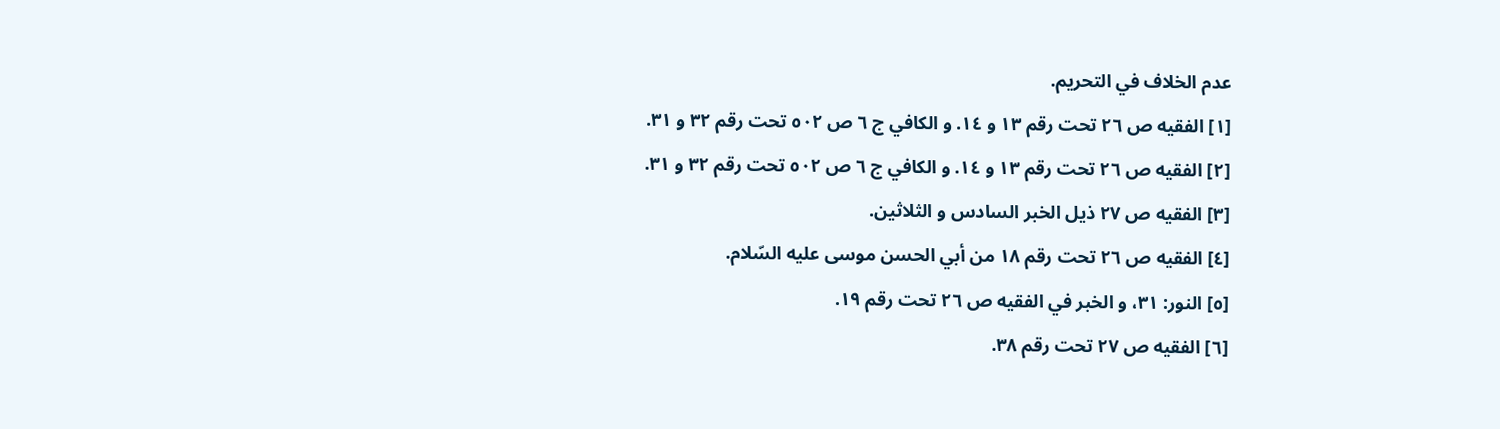عدم الخلاف في التحريم.
[١] الفقيه ص ٢٦ تحت رقم ١٣ و ١٤. و الكافي ج ٦ ص ٥٠٢ تحت رقم ٣٢ و ٣١.
[٢] الفقيه ص ٢٦ تحت رقم ١٣ و ١٤. و الكافي ج ٦ ص ٥٠٢ تحت رقم ٣٢ و ٣١.
[٣] الفقيه ص ٢٧ ذيل الخبر السادس و الثلاثين.
[٤] الفقيه ص ٢٦ تحت رقم ١٨ من أبي الحسن موسى عليه السّلام.
[٥] النور: ٣١، و الخبر في الفقيه ص ٢٦ تحت رقم ١٩.
[٦] الفقيه ص ٢٧ تحت رقم ٣٨.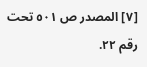[٧] المصدر ص ٥٠١ تحت رقم ٢٢.